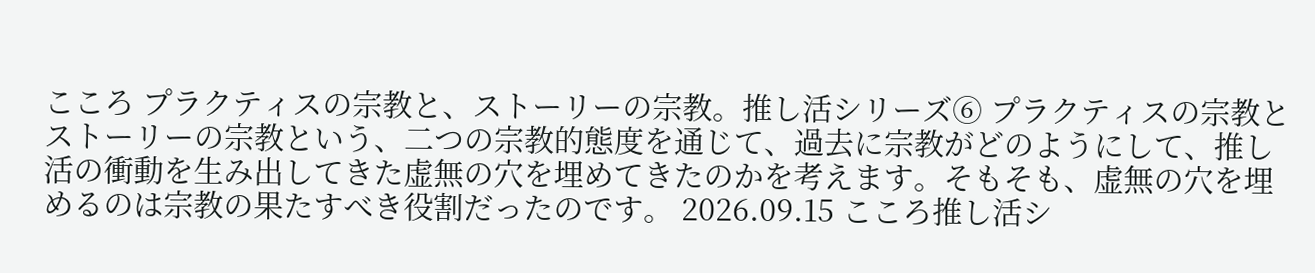こころ プラクティスの宗教と、ストーリーの宗教。推し活シリーズ⑥ プラクティスの宗教とストーリーの宗教という、二つの宗教的態度を通じて、過去に宗教がどのようにして、推し活の衝動を生み出してきた虚無の穴を埋めてきたのかを考えます。そもそも、虚無の穴を埋めるのは宗教の果たすべき役割だったのです。 2026.09.15 こころ推し活シ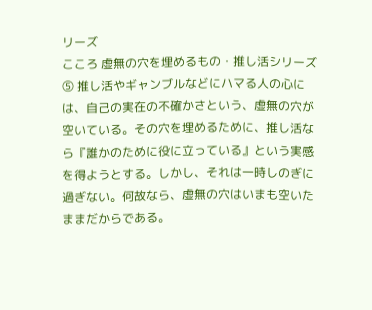リーズ
こころ 虚無の穴を埋めるもの・推し活シリーズ⑤ 推し活やギャンブルなどにハマる人の心には、自己の実在の不確かさという、虚無の穴が空いている。その穴を埋めるために、推し活なら『誰かのために役に立っている』という実感を得ようとする。しかし、それは一時しのぎに過ぎない。何故なら、虚無の穴はいまも空いたままだからである。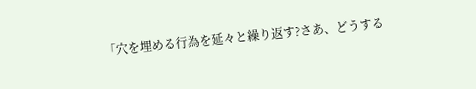「穴を埋める行為を延々と繰り返す?さあ、どうする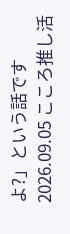よ?」という話です 2026.09.05 こころ推し活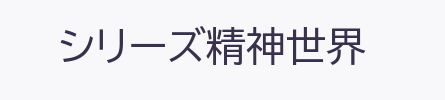シリーズ精神世界